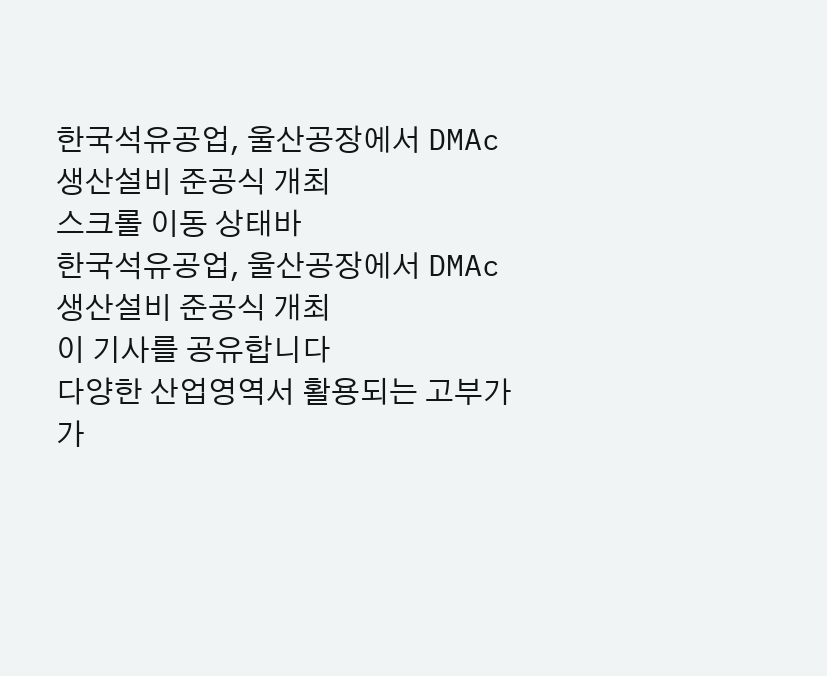한국석유공업, 울산공장에서 DMAc 생산설비 준공식 개최
스크롤 이동 상태바
한국석유공업, 울산공장에서 DMAc 생산설비 준공식 개최
이 기사를 공유합니다
다양한 산업영역서 활용되는 고부가가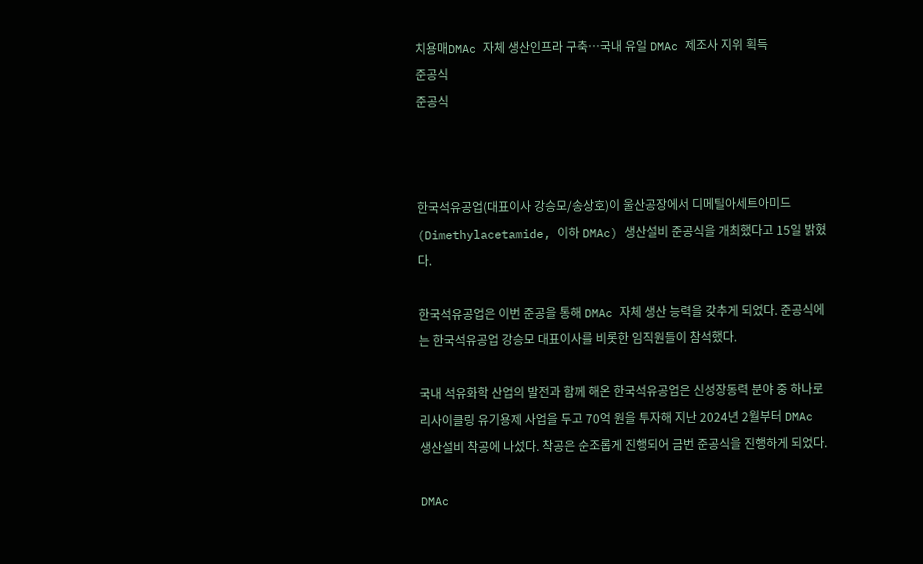치용매DMAc 자체 생산인프라 구축…국내 유일 DMAc 제조사 지위 획득
준공식
준공식



한국석유공업(대표이사 강승모/송상호)이 울산공장에서 디메틸아세트아미드(Dimethylacetamide, 이하 DMAc) 생산설비 준공식을 개최했다고 15일 밝혔다.

한국석유공업은 이번 준공을 통해 DMAc 자체 생산 능력을 갖추게 되었다. 준공식에는 한국석유공업 강승모 대표이사를 비롯한 임직원들이 참석했다.

국내 석유화학 산업의 발전과 함께 해온 한국석유공업은 신성장동력 분야 중 하나로 리사이클링 유기용제 사업을 두고 70억 원을 투자해 지난 2024년 2월부터 DMAc 생산설비 착공에 나섰다. 착공은 순조롭게 진행되어 금번 준공식을 진행하게 되었다.

DMAc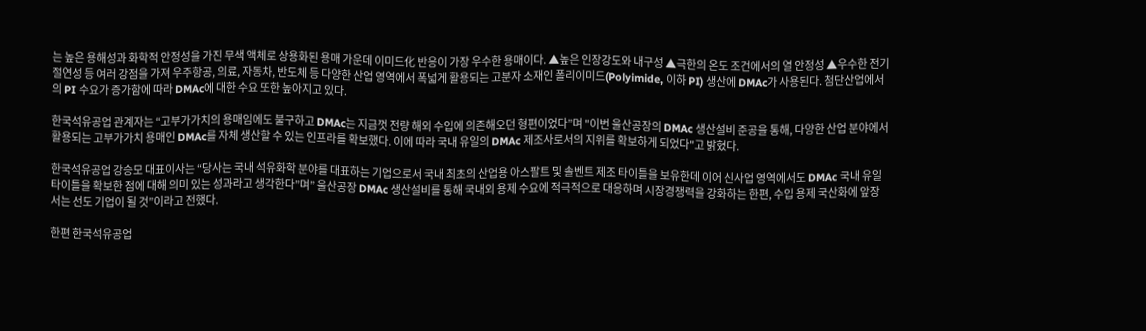는 높은 용해성과 화학적 안정성을 가진 무색 액체로 상용화된 용매 가운데 이미드化 반응이 가장 우수한 용매이다. ▲높은 인장강도와 내구성 ▲극한의 온도 조건에서의 열 안정성 ▲우수한 전기 절연성 등 여러 강점을 가져 우주항공, 의료, 자동차, 반도체 등 다양한 산업 영역에서 폭넓게 활용되는 고분자 소재인 폴리이미드(Polyimide, 이하 PI) 생산에 DMAc가 사용된다. 첨단산업에서의 PI 수요가 증가함에 따라 DMAc에 대한 수요 또한 높아지고 있다.

한국석유공업 관계자는 “고부가가치의 용매임에도 불구하고 DMAc는 지금껏 전량 해외 수입에 의존해오던 형편이었다”며 "이번 울산공장의 DMAc 생산설비 준공을 통해, 다양한 산업 분야에서 활용되는 고부가가치 용매인 DMAc를 자체 생산할 수 있는 인프라를 확보했다. 이에 따라 국내 유일의 DMAc 제조사로서의 지위를 확보하게 되었다"고 밝혔다.

한국석유공업 강승모 대표이사는 “당사는 국내 석유화학 분야를 대표하는 기업으로서 국내 최초의 산업용 아스팔트 및 솔벤트 제조 타이틀을 보유한데 이어 신사업 영역에서도 DMAc 국내 유일 타이틀을 확보한 점에 대해 의미 있는 성과라고 생각한다”며” 울산공장 DMAc 생산설비를 통해 국내외 용제 수요에 적극적으로 대응하며 시장경쟁력을 강화하는 한편, 수입 용제 국산화에 앞장서는 선도 기업이 될 것”이라고 전했다.

한편 한국석유공업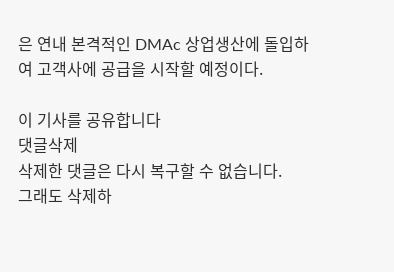은 연내 본격적인 DMAc 상업생산에 돌입하여 고객사에 공급을 시작할 예정이다.

이 기사를 공유합니다
댓글삭제
삭제한 댓글은 다시 복구할 수 없습니다.
그래도 삭제하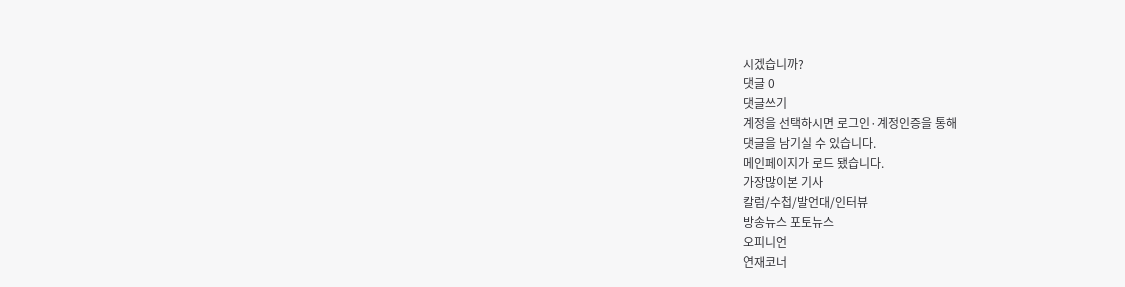시겠습니까?
댓글 0
댓글쓰기
계정을 선택하시면 로그인·계정인증을 통해
댓글을 남기실 수 있습니다.
메인페이지가 로드 됐습니다.
가장많이본 기사
칼럼/수첩/발언대/인터뷰
방송뉴스 포토뉴스
오피니언
연재코너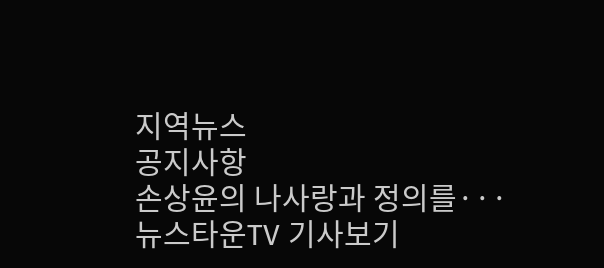지역뉴스
공지사항
손상윤의 나사랑과 정의를···
뉴스타운TV 기사보기